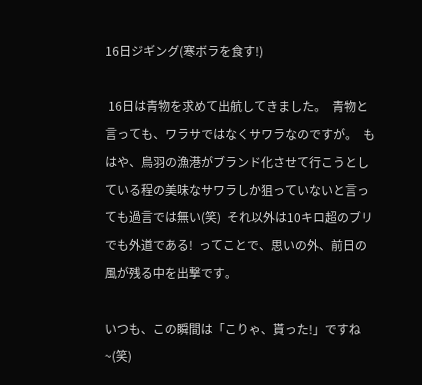16日ジギング(寒ボラを食す!)

 16日は青物を求めて出航してきました。  青物と言っても、ワラサではなくサワラなのですが。  もはや、鳥羽の漁港がブランド化させて行こうとしている程の美味なサワラしか狙っていないと言っても過言では無い(笑)  それ以外は10キロ超のブリでも外道である!  ってことで、思いの外、前日の風が残る中を出撃です。

いつも、この瞬間は「こりゃ、貰った!」ですね~(笑)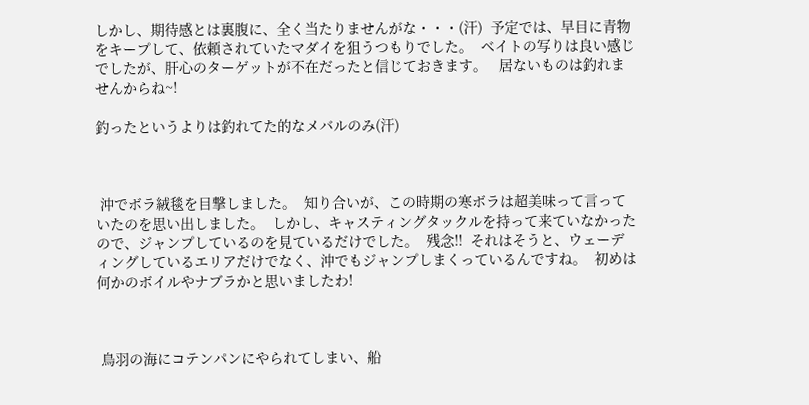しかし、期待感とは裏腹に、全く当たりませんがな・・・(汗)  予定では、早目に青物をキープして、依頼されていたマダイを狙うつもりでした。  ベイトの写りは良い感じでしたが、肝心のターゲットが不在だったと信じておきます。   居ないものは釣れませんからね~!

釣ったというよりは釣れてた的なメバルのみ(汗)



 沖でボラ絨毯を目撃しました。  知り合いが、この時期の寒ボラは超美味って言っていたのを思い出しました。  しかし、キャスティングタックルを持って来ていなかったので、ジャンプしているのを見ているだけでした。  残念!!  それはそうと、ウェーディングしているエリアだけでなく、沖でもジャンプしまくっているんですね。  初めは何かのボイルやナブラかと思いましたわ!



 鳥羽の海にコテンパンにやられてしまい、船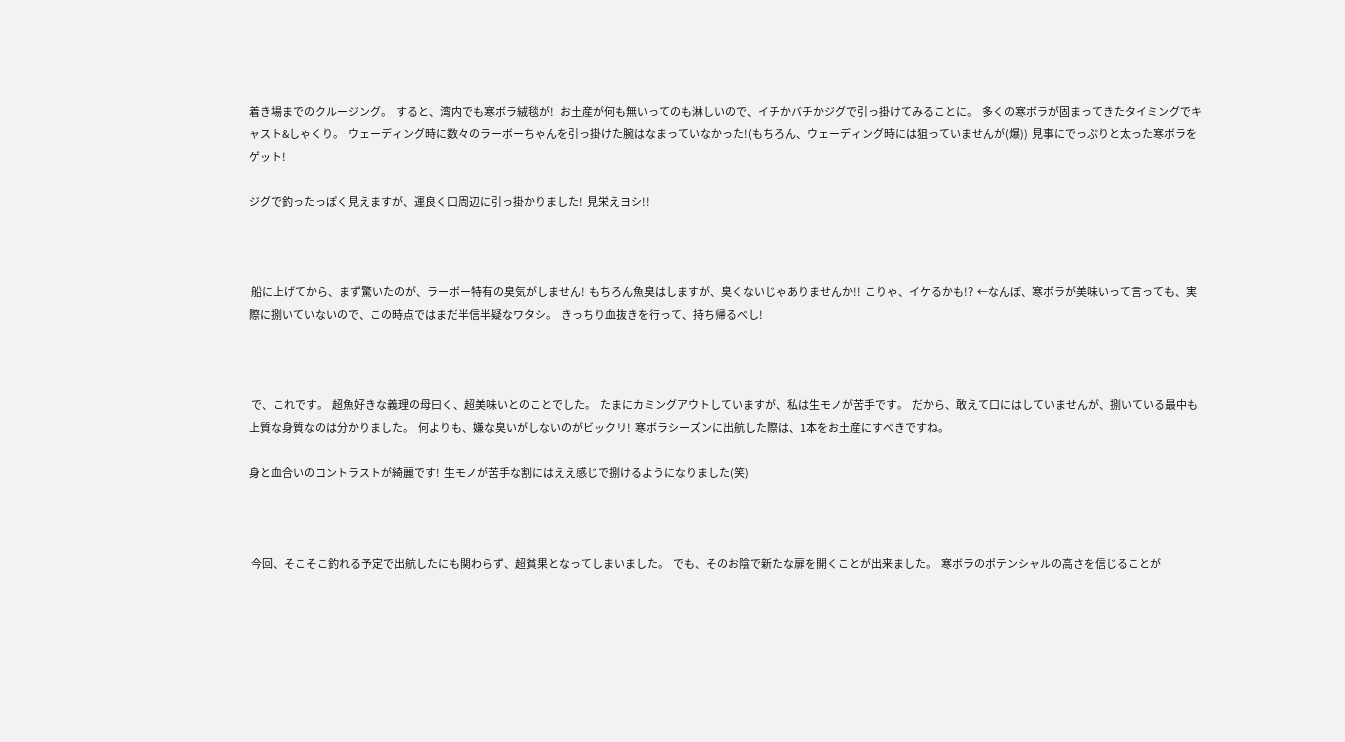着き場までのクルージング。  すると、湾内でも寒ボラ絨毯が!   お土産が何も無いってのも淋しいので、イチかバチかジグで引っ掛けてみることに。  多くの寒ボラが固まってきたタイミングでキャスト&しゃくり。  ウェーディング時に数々のラーボーちゃんを引っ掛けた腕はなまっていなかった!(もちろん、ウェーディング時には狙っていませんが(爆))  見事にでっぷりと太った寒ボラをゲット!

ジグで釣ったっぽく見えますが、運良く口周辺に引っ掛かりました!  見栄えヨシ!!



 船に上げてから、まず驚いたのが、ラーボー特有の臭気がしません!  もちろん魚臭はしますが、臭くないじゃありませんか!!  こりゃ、イケるかも!?  ←なんぼ、寒ボラが美味いって言っても、実際に捌いていないので、この時点ではまだ半信半疑なワタシ。  きっちり血抜きを行って、持ち帰るべし!



 で、これです。  超魚好きな義理の母曰く、超美味いとのことでした。  たまにカミングアウトしていますが、私は生モノが苦手です。  だから、敢えて口にはしていませんが、捌いている最中も上質な身質なのは分かりました。  何よりも、嫌な臭いがしないのがビックリ!  寒ボラシーズンに出航した際は、1本をお土産にすべきですね。

身と血合いのコントラストが綺麗です!  生モノが苦手な割にはええ感じで捌けるようになりました(笑)



 今回、そこそこ釣れる予定で出航したにも関わらず、超貧果となってしまいました。  でも、そのお陰で新たな扉を開くことが出来ました。  寒ボラのポテンシャルの高さを信じることが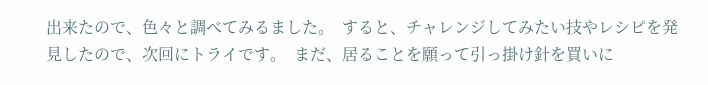出来たので、色々と調べてみるました。  すると、チャレンジしてみたい技やレシピを発見したので、次回にトライです。  まだ、居ることを願って引っ掛け針を買いに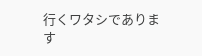行くワタシであります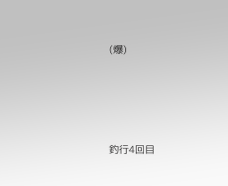(爆)




釣行4回目